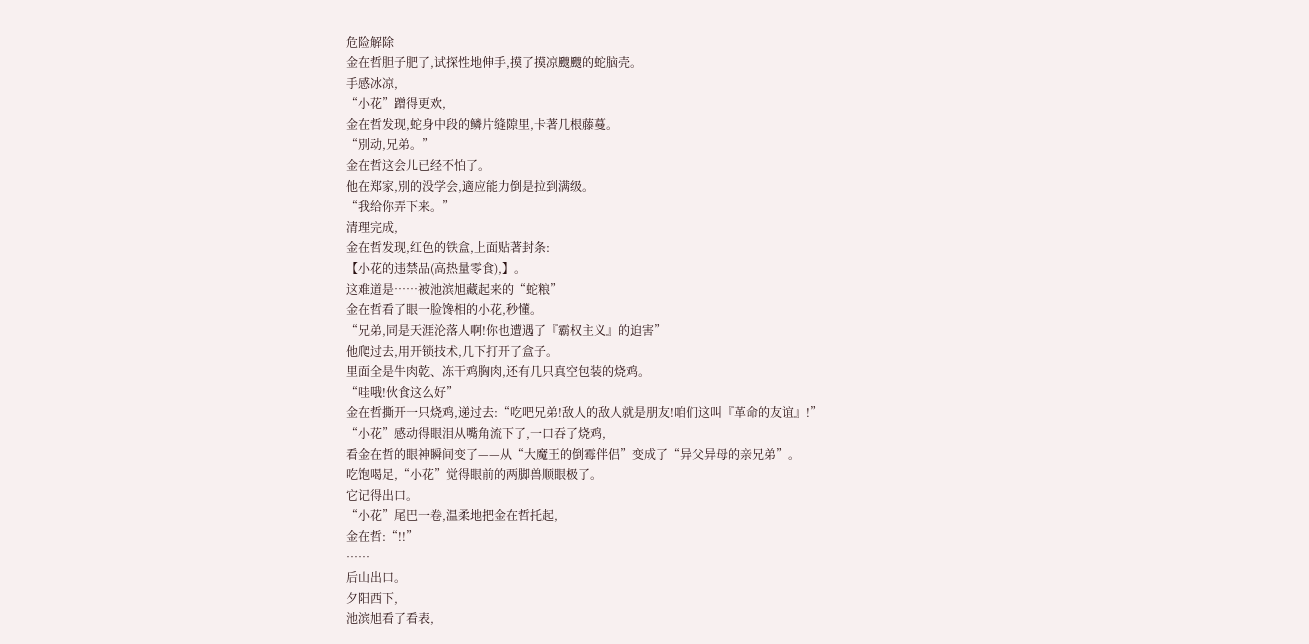危险解除
金在哲胆子肥了,试探性地伸手,摸了摸凉颼颼的蛇脑壳。
手感冰凉,
“小花”蹭得更欢,
金在哲发现,蛇身中段的鳞片缝隙里,卡著几根藤蔓。
“別动,兄弟。”
金在哲这会儿已经不怕了。
他在郑家,別的没学会,適应能力倒是拉到满级。
“我给你弄下来。”
清理完成,
金在哲发现,红色的铁盒,上面贴著封条:
【小花的违禁品(高热量零食),】。
这难道是……被池滨旭藏起来的“蛇粮”
金在哲看了眼一脸馋相的小花,秒懂。
“兄弟,同是天涯沦落人啊!你也遭遇了『霸权主义』的迫害”
他爬过去,用开锁技术,几下打开了盒子。
里面全是牛肉乾、冻干鸡胸肉,还有几只真空包装的烧鸡。
“哇哦!伙食这么好”
金在哲撕开一只烧鸡,递过去:“吃吧兄弟!敌人的敌人就是朋友!咱们这叫『革命的友谊』!”
“小花”感动得眼泪从嘴角流下了,一口吞了烧鸡,
看金在哲的眼神瞬间变了——从“大魔王的倒霉伴侣”变成了“异父异母的亲兄弟”。
吃饱喝足,“小花”觉得眼前的两脚兽顺眼极了。
它记得出口。
“小花”尾巴一卷,温柔地把金在哲托起,
金在哲:“!!”
……
后山出口。
夕阳西下,
池滨旭看了看表,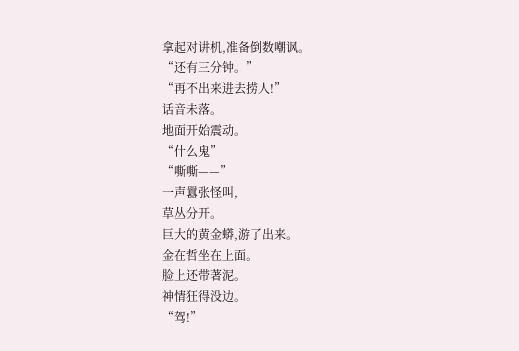拿起对讲机,准备倒数嘲讽。
“还有三分钟。”
“再不出来进去捞人!”
话音未落。
地面开始震动。
“什么鬼”
“嘶嘶——”
一声囂张怪叫,
草丛分开。
巨大的黄金蟒,游了出来。
金在哲坐在上面。
脸上还带著泥。
神情狂得没边。
“驾!”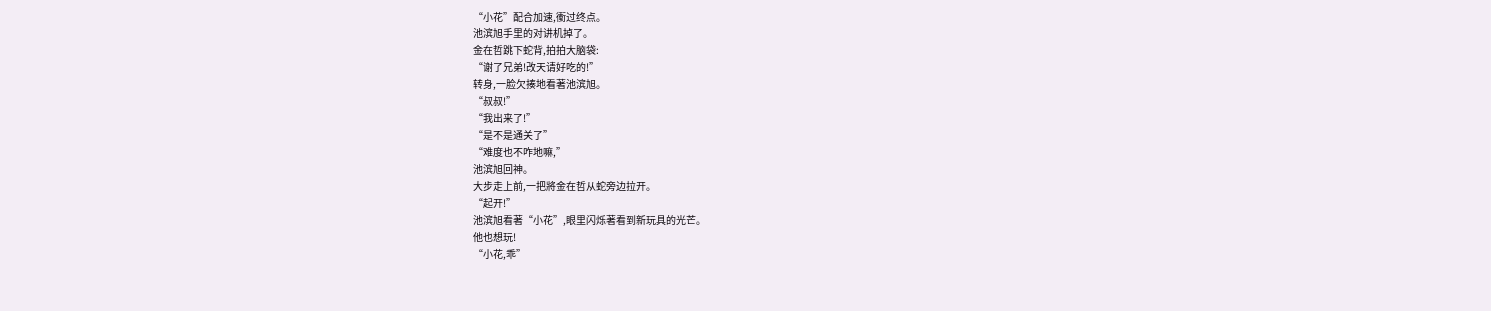“小花”配合加速,衝过终点。
池滨旭手里的对讲机掉了。
金在哲跳下蛇背,拍拍大脑袋:
“谢了兄弟!改天请好吃的!”
转身,一脸欠揍地看著池滨旭。
“叔叔!”
“我出来了!”
“是不是通关了”
“难度也不咋地嘛,”
池滨旭回神。
大步走上前,一把將金在哲从蛇旁边拉开。
“起开!”
池滨旭看著“小花”,眼里闪烁著看到新玩具的光芒。
他也想玩!
“小花,乖”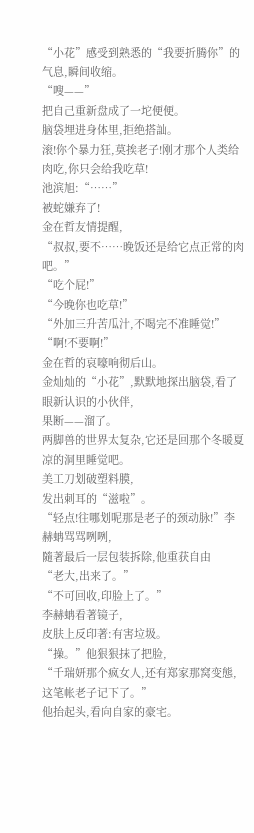“小花”感受到熟悉的“我要折腾你”的气息,瞬间收缩。
“嗖——”
把自己重新盘成了一坨便便。
脑袋埋进身体里,拒绝搭訕。
滚!你个暴力狂,莫挨老子!刚才那个人类给肉吃,你只会给我吃草!
池滨旭:“……”
被蛇嫌弃了!
金在哲友情提醒,
“叔叔,要不……晚饭还是给它点正常的肉吧。”
“吃个屁!”
“今晚你也吃草!”
“外加三升苦瓜汁,不喝完不准睡觉!”
“啊!不要啊!”
金在哲的哀嚎响彻后山。
金灿灿的“小花”,默默地探出脑袋,看了眼新认识的小伙伴,
果断——溜了。
两脚兽的世界太复杂,它还是回那个冬暖夏凉的洞里睡觉吧。
美工刀划破塑料膜,
发出刺耳的“滋啦”。
“轻点!往哪划呢那是老子的颈动脉!”李赫蚺骂骂咧咧,
隨著最后一层包装拆除,他重获自由
“老大,出来了。”
“不可回收,印脸上了。”
李赫蚺看著镜子,
皮肤上反印著:有害垃圾。
“操。”他狠狠抹了把脸,
“千瑞妍那个疯女人,还有郑家那窝变態,这笔帐老子记下了。”
他抬起头,看向自家的豪宅。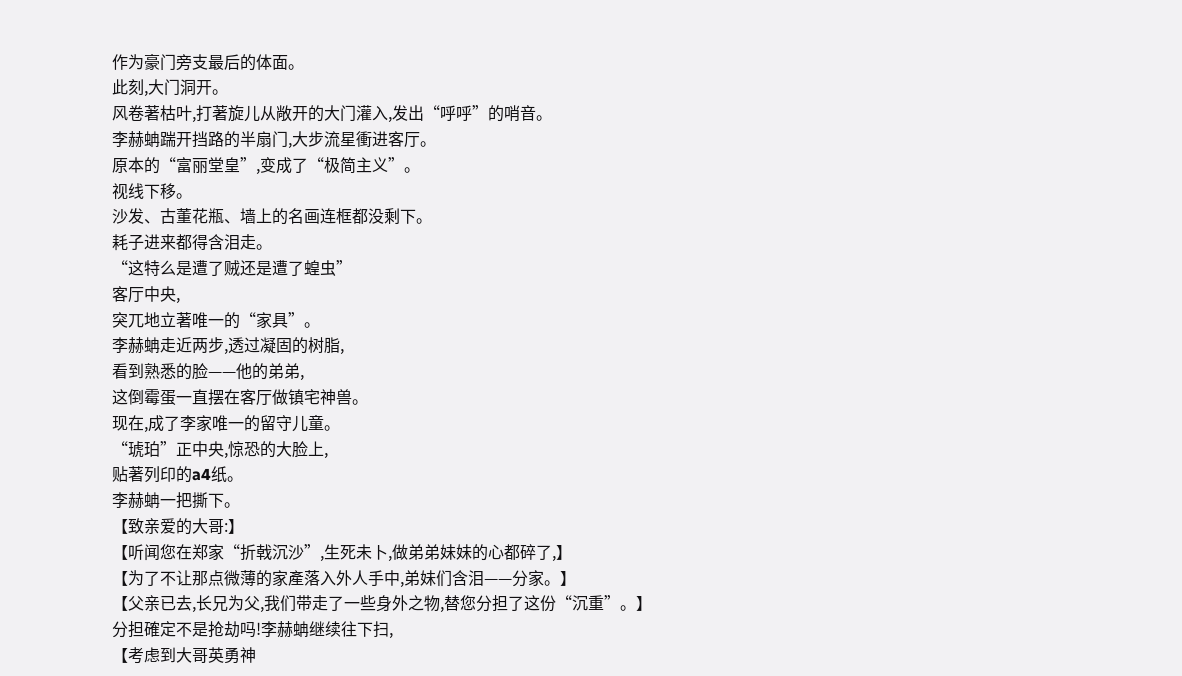作为豪门旁支最后的体面。
此刻,大门洞开。
风卷著枯叶,打著旋儿从敞开的大门灌入,发出“呼呼”的哨音。
李赫蚺踹开挡路的半扇门,大步流星衝进客厅。
原本的“富丽堂皇”,变成了“极简主义”。
视线下移。
沙发、古董花瓶、墙上的名画连框都没剩下。
耗子进来都得含泪走。
“这特么是遭了贼还是遭了蝗虫”
客厅中央,
突兀地立著唯一的“家具”。
李赫蚺走近两步,透过凝固的树脂,
看到熟悉的脸——他的弟弟,
这倒霉蛋一直摆在客厅做镇宅神兽。
现在,成了李家唯一的留守儿童。
“琥珀”正中央,惊恐的大脸上,
贴著列印的a4纸。
李赫蚺一把撕下。
【致亲爱的大哥:】
【听闻您在郑家“折戟沉沙”,生死未卜,做弟弟妹妹的心都碎了,】
【为了不让那点微薄的家產落入外人手中,弟妹们含泪——分家。】
【父亲已去,长兄为父,我们带走了一些身外之物,替您分担了这份“沉重”。】
分担確定不是抢劫吗!李赫蚺继续往下扫,
【考虑到大哥英勇神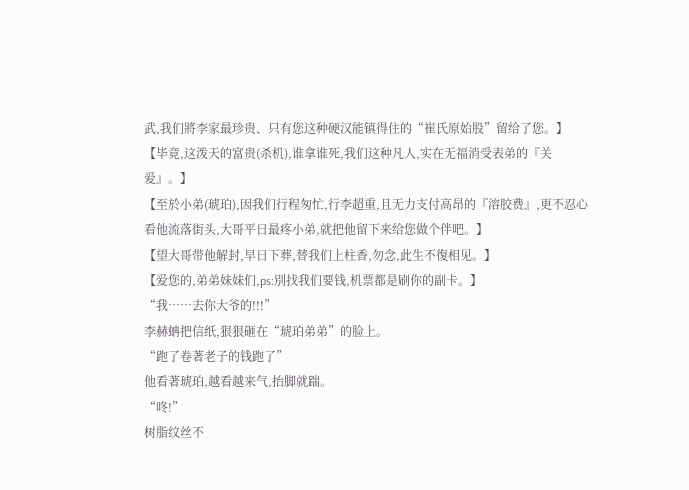武,我们將李家最珍贵、只有您这种硬汉能镇得住的“崔氏原始股”留给了您。】
【毕竟,这泼天的富贵(杀机),谁拿谁死,我们这种凡人,实在无福消受表弟的『关爱』。】
【至於小弟(琥珀),因我们行程匆忙,行李超重,且无力支付高昂的『溶胶费』,更不忍心看他流落街头,大哥平日最疼小弟,就把他留下来给您做个伴吧。】
【望大哥带他解封,早日下葬,替我们上柱香,勿念,此生不復相见。】
【爱您的,弟弟妹妹们,ps:別找我们要钱,机票都是刷你的副卡。】
“我……去你大爷的!!!”
李赫蚺把信纸,狠狠砸在“琥珀弟弟”的脸上。
“跑了卷著老子的钱跑了”
他看著琥珀,越看越来气,抬脚就踹。
“咚!”
树脂纹丝不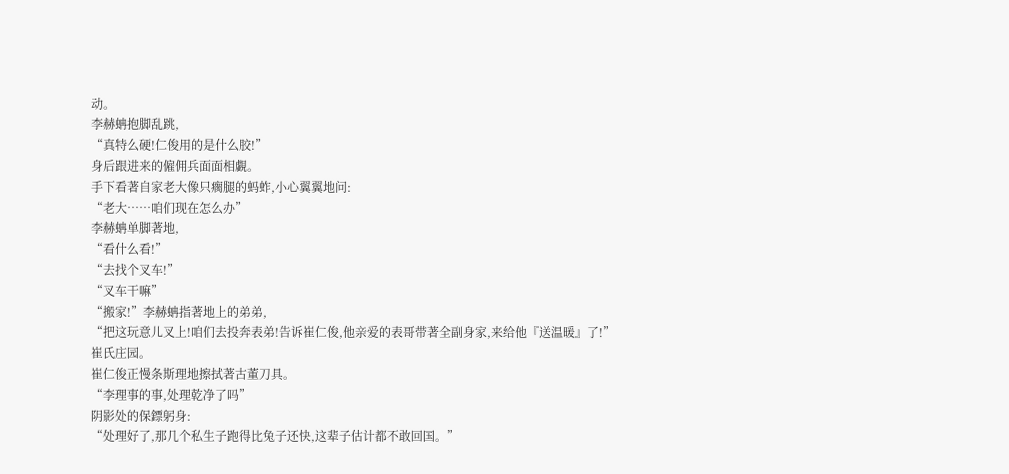动。
李赫蚺抱脚乱跳,
“真特么硬!仁俊用的是什么胶!”
身后跟进来的僱佣兵面面相覷。
手下看著自家老大像只瘸腿的蚂蚱,小心翼翼地问:
“老大……咱们现在怎么办”
李赫蚺单脚著地,
“看什么看!”
“去找个叉车!”
“叉车干嘛”
“搬家!”李赫蚺指著地上的弟弟,
“把这玩意儿叉上!咱们去投奔表弟!告诉崔仁俊,他亲爱的表哥带著全副身家,来给他『送温暖』了!”
崔氏庄园。
崔仁俊正慢条斯理地擦拭著古董刀具。
“李理事的事,处理乾净了吗”
阴影处的保鏢躬身:
“处理好了,那几个私生子跑得比兔子还快,这辈子估计都不敢回国。”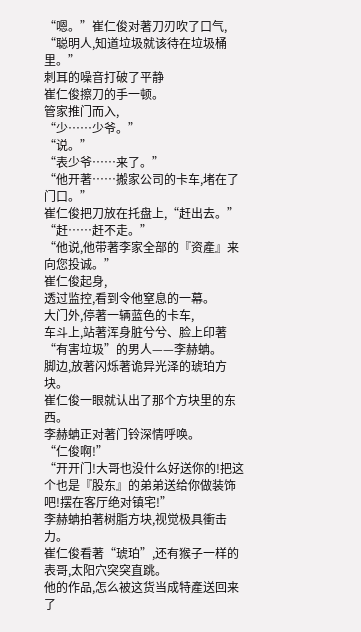“嗯。”崔仁俊对著刀刃吹了口气,
“聪明人,知道垃圾就该待在垃圾桶里。”
刺耳的噪音打破了平静
崔仁俊擦刀的手一顿。
管家推门而入,
“少……少爷。”
“说。”
“表少爷……来了。”
“他开著……搬家公司的卡车,堵在了门口。”
崔仁俊把刀放在托盘上,“赶出去。”
“赶……赶不走。”
“他说,他带著李家全部的『资產』来向您投诚。”
崔仁俊起身,
透过监控,看到令他窒息的一幕。
大门外,停著一辆蓝色的卡车,
车斗上,站著浑身脏兮兮、脸上印著“有害垃圾”的男人——李赫蚺。
脚边,放著闪烁著诡异光泽的琥珀方块。
崔仁俊一眼就认出了那个方块里的东西。
李赫蚺正对著门铃深情呼唤。
“仁俊啊!”
“开开门!大哥也没什么好送你的!把这个也是『股东』的弟弟送给你做装饰吧!摆在客厅绝对镇宅!”
李赫蚺拍著树脂方块,视觉极具衝击力。
崔仁俊看著“琥珀”,还有猴子一样的表哥,太阳穴突突直跳。
他的作品,怎么被这货当成特產送回来了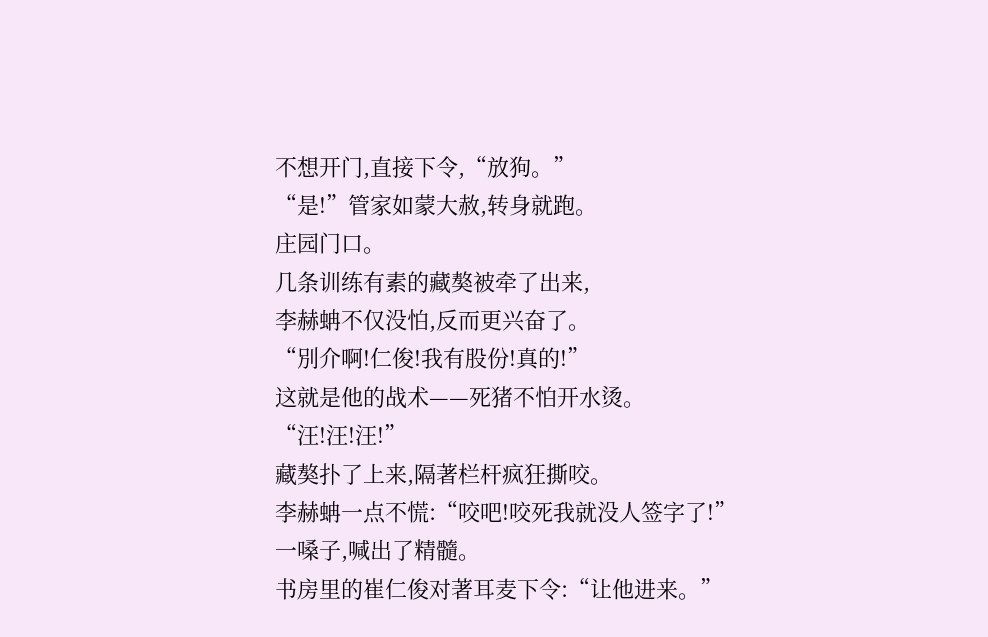不想开门,直接下令,“放狗。”
“是!”管家如蒙大赦,转身就跑。
庄园门口。
几条训练有素的藏獒被牵了出来,
李赫蚺不仅没怕,反而更兴奋了。
“別介啊!仁俊!我有股份!真的!”
这就是他的战术——死猪不怕开水烫。
“汪!汪!汪!”
藏獒扑了上来,隔著栏杆疯狂撕咬。
李赫蚺一点不慌:“咬吧!咬死我就没人签字了!”
一嗓子,喊出了精髓。
书房里的崔仁俊对著耳麦下令:“让他进来。”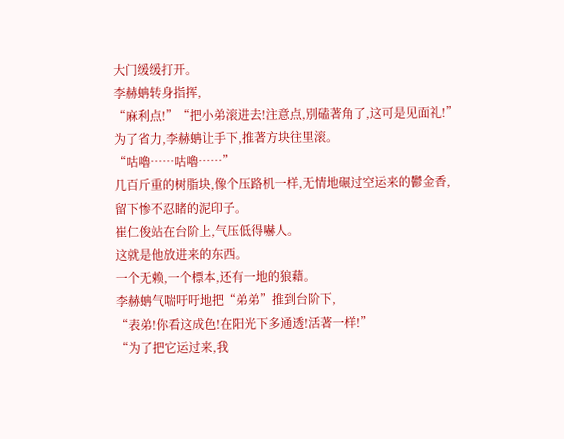大门缓缓打开。
李赫蚺转身指挥,
“麻利点!”“把小弟滚进去!注意点,別磕著角了,这可是见面礼!”
为了省力,李赫蚺让手下,推著方块往里滚。
“咕嚕……咕嚕……”
几百斤重的树脂块,像个压路机一样,无情地碾过空运来的鬱金香,
留下惨不忍睹的泥印子。
崔仁俊站在台阶上,气压低得嚇人。
这就是他放进来的东西。
一个无赖,一个標本,还有一地的狼藉。
李赫蚺气喘吁吁地把“弟弟”推到台阶下,
“表弟!你看这成色!在阳光下多通透!活著一样!”
“为了把它运过来,我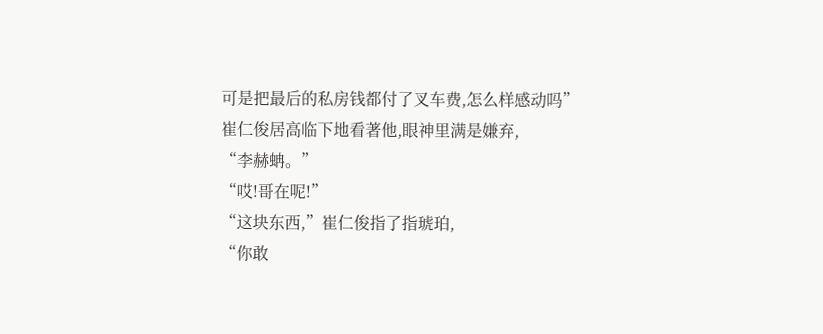可是把最后的私房钱都付了叉车费,怎么样感动吗”
崔仁俊居高临下地看著他,眼神里满是嫌弃,
“李赫蚺。”
“哎!哥在呢!”
“这块东西,”崔仁俊指了指琥珀,
“你敢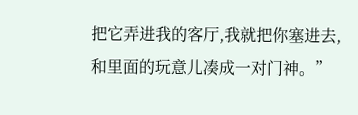把它弄进我的客厅,我就把你塞进去,和里面的玩意儿凑成一对门神。”